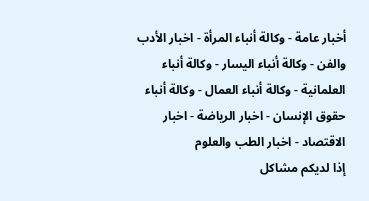أخبار عامة - وكالة أنباء المرأة - اخبار الأدب والفن - وكالة أنباء اليسار - وكالة أنباء العلمانية - وكالة أنباء العمال - وكالة أنباء حقوق الإنسان - اخبار الرياضة - اخبار الاقتصاد - اخبار الطب والعلوم
إذا لديكم مشاكل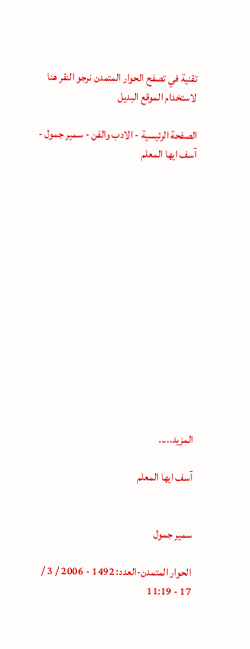تقنية في تصفح الحوار المتمدن نرجو النقر هنا لاستخدام الموقع البديل

الصفحة الرئيسية - الادب والفن - سمير جمول - آسف ايها المعلم














المزيد.....

آسف ايها المعلم


سمير جمول

الحوار المتمدن-العدد: 1492 - 2006 / 3 / 17 - 11:19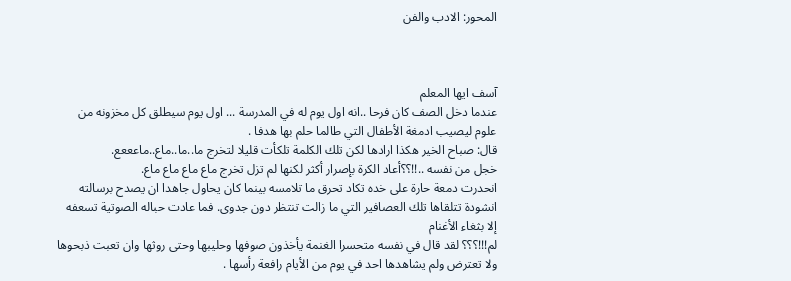المحور: الادب والفن



آسف ايها المعلم
عندما دخل الصف كان فرحا ..انه اول يوم له في المدرسة ... اول يوم سيطلق كل مخزونه من علوم ليصيب ادمغة الأطفال التي طالما حلم بها هدفا .
قال: صباح الخير هكذا ارادها لكن تلك الكلمة تلكأت قليلا لتخرج ما..ما..ماع..ماعععع.
خجل من نفسه ..!!؟؟أعاد الكرة بإصرار أكثر لكنها لم تزل تخرج ماع ماع ماع ماع.
انحدرت دمعة حارة على خده تكاد تحرق ما تلامسه بينما كان يحاول جاهدا ان يصدح برسالته انشودة تتلقاها تلك العصافير التي ما زالت تنتظر دون جدوى. فما عادت حباله الصوتية تسعفه إلا بثغاء الأغنام
لم!!!؟؟؟ لقد قال في نفسه متحسرا الغنمة يأخذون صوفها وحليبها وحتى روثها وان تعبت ذبحوها ولا تعترض ولم يشاهدها احد في يوم من الأيام رافعة رأسها .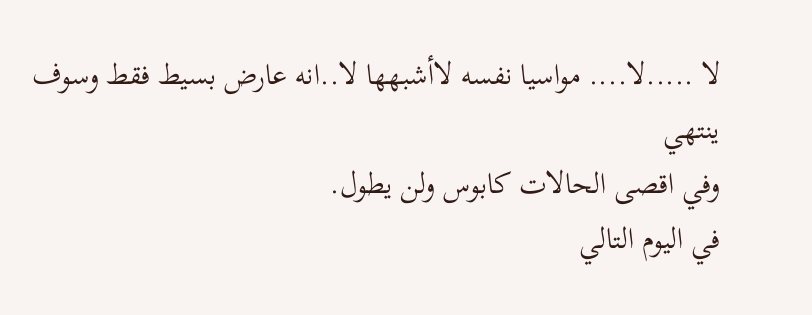لا .....لا.... مواسيا نفسه لاأشبهها لا..انه عارض بسيط فقط وسوف ينتهي
وفي اقصى الحالات كابوس ولن يطول.
في اليوم التالي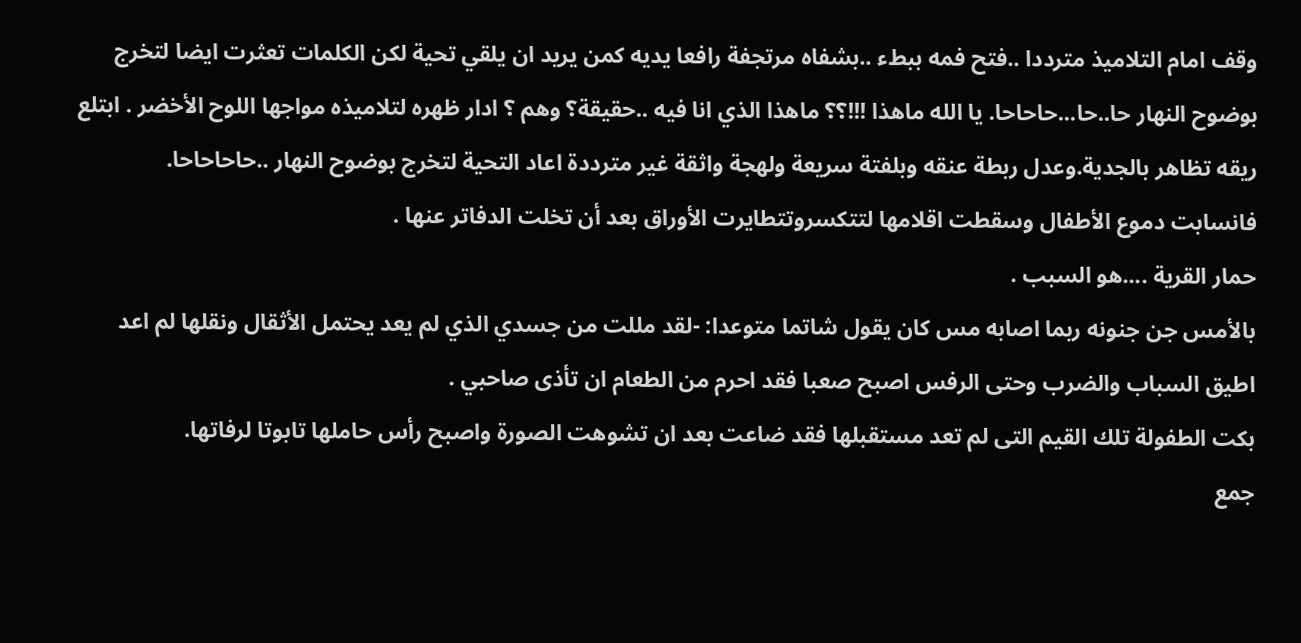وقف امام التلاميذ مترددا ..فتح فمه ببطء ..بشفاه مرتجفة رافعا يديه كمن يريد ان يلقي تحية لكن الكلمات تعثرت ايضا لتخرج بوضوح النهار حا..حا...حاحاحا. يا الله ماهذا !!!؟؟ ماهذا الذي انا فيه ..حقيقة؟ وهم ؟ ادار ظهره لتلاميذه مواجها اللوح الأخضر . ابتلع ريقه تظاهر بالجدية.وعدل ربطة عنقه وبلفتة سريعة ولهجة واثقة غير مترددة اعاد التحية لتخرج بوضوح النهار ..حاحاحاحا.
فانسابت دموع الأطفال وسقطت اقلامها لتتكسروتتطايرت الأوراق بعد أن تخلت الدفاتر عنها .
حمار القرية ....هو السبب .
بالأمس جن جنونه ربما اصابه مس كان يقول شاتما متوعدا: -لقد مللت من جسدي الذي لم يعد يحتمل الأثقال ونقلها لم اعد اطيق السباب والضرب وحتى الرفس اصبح صعبا فقد احرم من الطعام ان تأذى صاحبي .
بكت الطفولة تلك القيم التى لم تعد مستقبلها فقد ضاعت بعد ان تشوهت الصورة واصبح رأس حاملها تابوتا لرفاتها.
جمع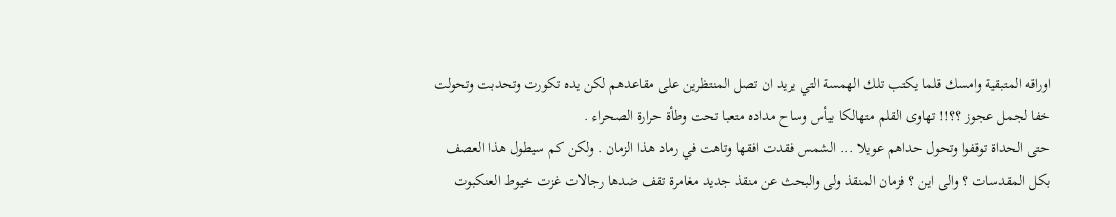اوراقه المتبقية وامسك قلما يكتب تلك الهمسة التي يريد ان تصل المنتظرين على مقاعدهم لكن يده تكورت وتحدبت وتحولت خفا لجمل عجوز ؟؟!! تهاوى القلم متهالكا بيأس وساح مداده متعبا تحت وطأة حرارة الصحراء .
حتى الحداة توقفوا وتحول حداهم عويلا ... الشمس فقدت افقها وتاهت في رماد هذا الزمان . ولكن كم سيطول هذا العصف بكل المقدسات ؟ والى اين ؟ فزمان المنقذ ولى والبحث عن منقذ جديد مغامرة تقف ضدها رجالات غزت خيوط العنكبوت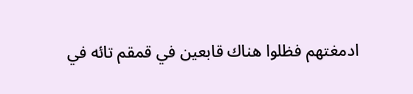ادمغتهم فظلوا هناك قابعين في قمقم تائه في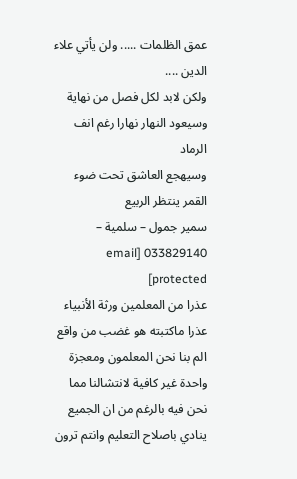عمق الظلمات ..... ولن يأتي علاء الدين ....
ولكن لابد لكل فصل من نهاية وسيعود النهار نهارا رغم انف الرماد
وسيهجع العاشق تحت ضوء القمر ينتظر الربيع
سمير جمول – سلمية – 033829140 [email protected]
عذرا من المعلمين ورثة الأنبياء عذرا ماكتبته هو غضب من واقع الم بنا نحن المعلمون ومعجزة واحدة غير كافية لانتشالنا مما نحن فيه بالرغم من ان الجميع ينادي باصلاح التعليم وانتم ترون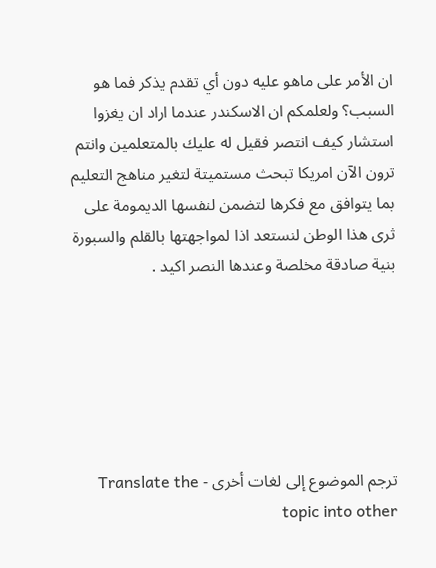ان الأمر على ماهو عليه دون أي تقدم يذكر فما هو السبب؟ ولعلمكم ان الاسكندر عندما اراد ان يغزوا استشار كيف انتصر فقيل له عليك بالمتعلمين وانتم ترون الآن امريكا تبحث مستميتة لتغير مناهج التعليم بما يتوافق مع فكرها لتضمن لنفسها الديمومة على ثرى هذا الوطن لنستعد اذا لمواجهتها بالقلم والسبورة بنية صادقة مخلصة وعندها النصر اكيد .






ترجم الموضوع إلى لغات أخرى - Translate the topic into other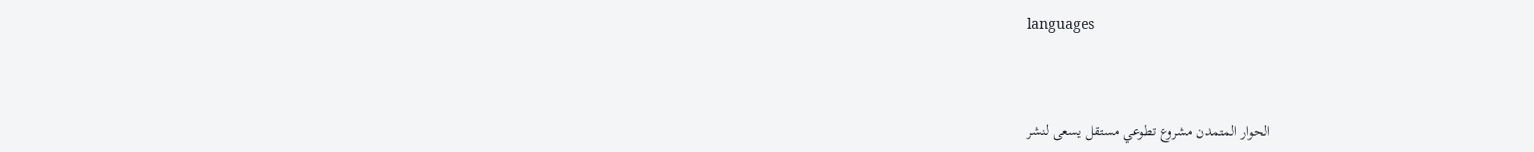languages



الحوار المتمدن مشروع تطوعي مستقل يسعى لنشر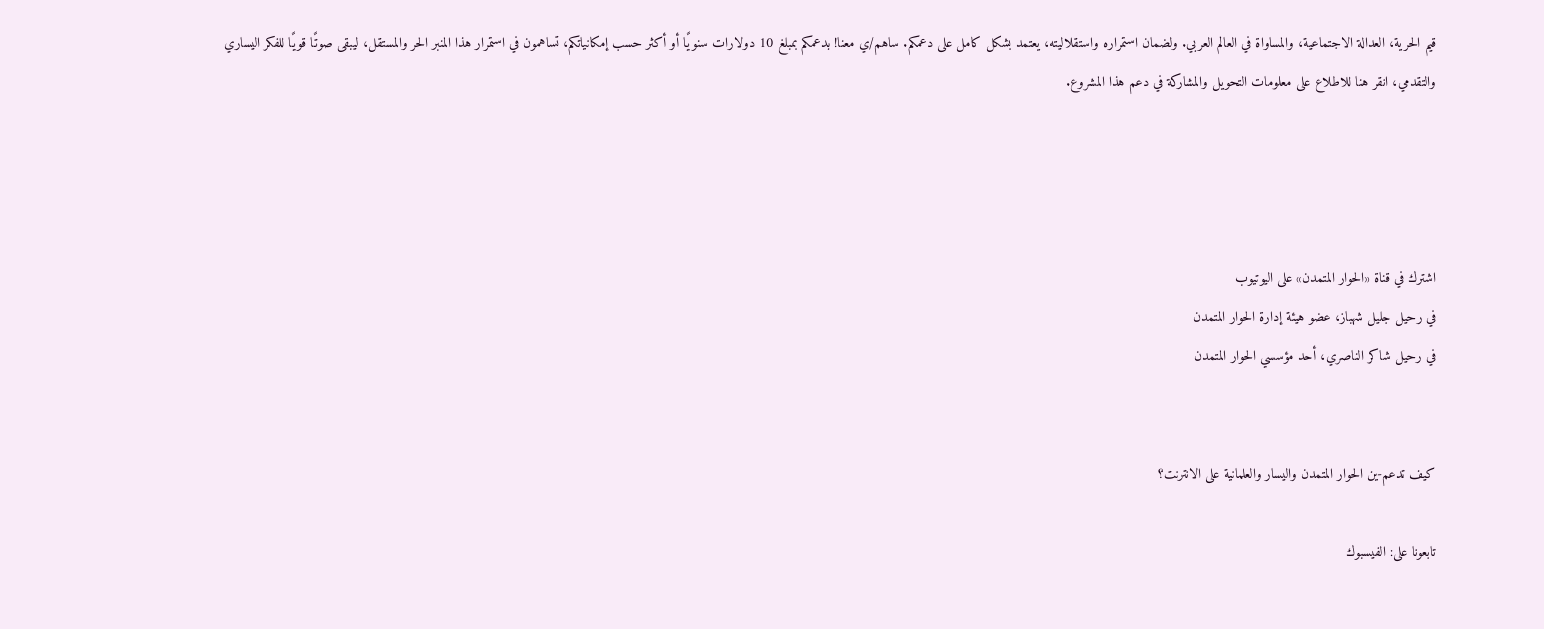قيم الحرية، العدالة الاجتماعية، والمساواة في العالم العربي. ولضمان استمراره واستقلاليته، يعتمد بشكل كامل على دعمكم. ساهم/ي معنا! بدعمكم بمبلغ 10 دولارات سنويًا أو أكثر حسب إمكانياتكم، تساهمون في استمرار هذا المنبر الحر والمستقل، ليبقى صوتًا قويًا للفكر اليساري والتقدمي، انقر هنا للاطلاع على معلومات التحويل والمشاركة في دعم هذا المشروع.




اشترك في قناة «الحوار المتمدن» على اليوتيوب
في رحيل جليل شهباز، عضو هيئة إدارة الحوار المتمدن
في رحيل شاكر الناصري، أحد مؤسسي الحوار المتمدن


كيف تدعم-ين الحوار المتمدن واليسار والعلمانية على الانترنت؟

تابعونا على: الفيسبوك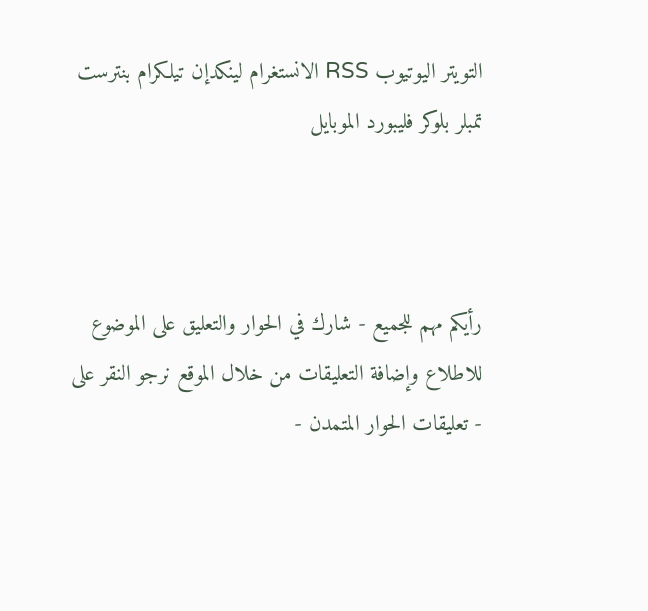التويتر اليوتيوب RSS الانستغرام لينكدإن تيلكرام بنترست تمبلر بلوكر فليبورد الموبايل



رأيكم مهم للجميع - شارك في الحوار والتعليق على الموضوع
للاطلاع وإضافة التعليقات من خلال الموقع نرجو النقر على - تعليقات الحوار المتمدن -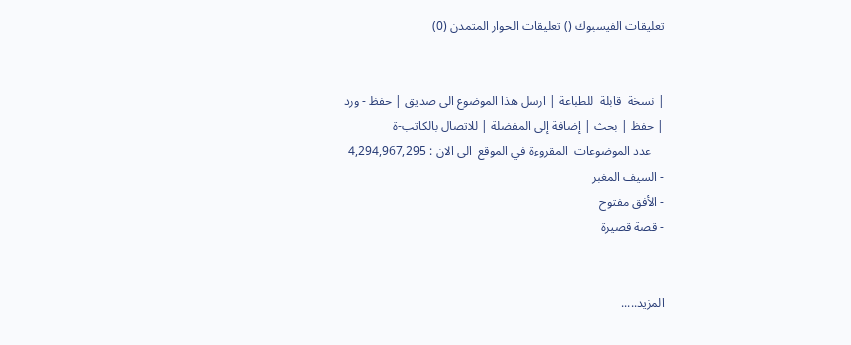تعليقات الفيسبوك () تعليقات الحوار المتمدن (0)


| نسخة  قابلة  للطباعة | ارسل هذا الموضوع الى صديق | حفظ - ورد
| حفظ | بحث | إضافة إلى المفضلة | للاتصال بالكاتب-ة
    عدد الموضوعات  المقروءة في الموقع  الى الان : 4,294,967,295
- السيف المغبر
- الأفق مفتوح
- قصة قصيرة


المزيد.....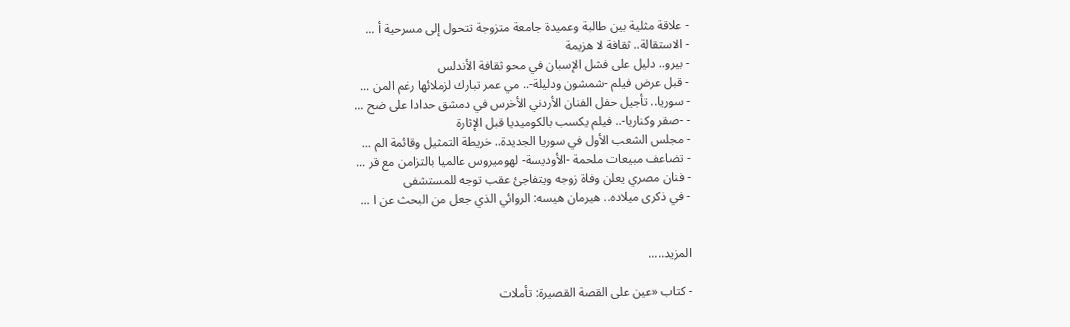- علاقة مثلية بين طالبة وعميدة جامعة متزوجة تتحول إلى مسرحية أ ...
- الاستقالة.. ثقافة لا هزيمة
- بيرو.. دليل على فشل الإسبان في محو ثقافة الأندلس
- قبل عرض فيلم -شمشون ودليلة-.. مي عمر تبارك لزملائها رغم المن ...
- سوريا.. تأجيل حفل الفنان الأردني الأخرس في دمشق حدادا على ضح ...
- -صقر وكناريا-.. فيلم يكسب بالكوميديا قبل الإثارة
- مجلس الشعب الأول في سوريا الجديدة.. خريطة التمثيل وقائمة الم ...
- تضاعف مبيعات ملحمة -الأوديسة- لهوميروس عالميا بالتزامن مع قر ...
- فنان مصري يعلن وفاة زوجه ويتفاجئ عقب توجه للمستشفى
- في ذكرى ميلاده.. هيرمان هيسه: الروائي الذي جعل من البحث عن ا ...


المزيد.....

- كتاب «عين على القصة القصيرة: تأملات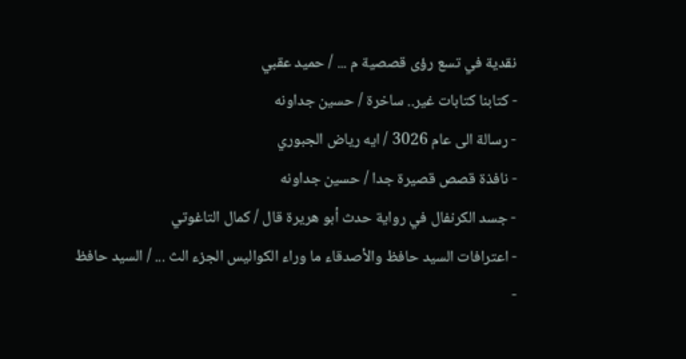نقدية في تسع رؤى قصصية م ... / حميد عقبي
- كتابنا كتابات غير.. ساخرة / حسين جداونه
- رسالة الى عام 3026 / ايه رياض الجبوري
- نافذة قصص قصيرة جدا / حسين جداونه
- جسد الكرنفال في رواية حدث أبو هريرة قال / كمال التاغوتي
- اعترافات السيد حافظ والأصدقاء ما وراء الكواليس الجزء الث ... / السيد حافظ
-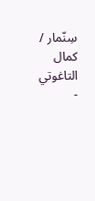سِنّمار / كمال التاغوتي
-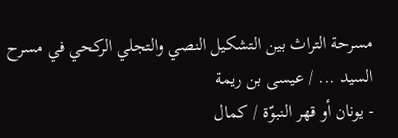مسرحة التراث بين التشكيل النصي والتجلي الركحي في مسرح السيد ... / عيسى بن ريمة
- يونان أو قهر النبوّة / كمال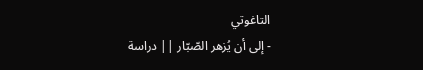التاغوتي
- إلى أن يُزهر الصّبّار || دراسة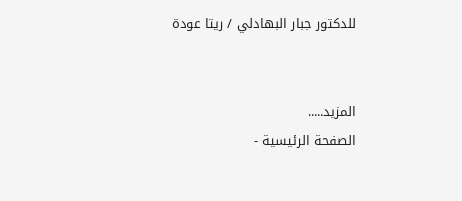للدكتور جبار البهادلي / ريتا عودة


المزيد.....
الصفحة الرئيسية -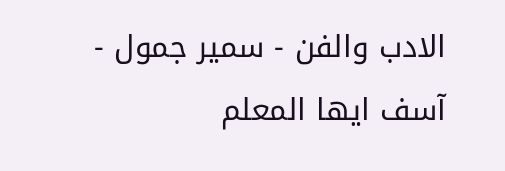الادب والفن - سمير جمول - آسف ايها المعلم